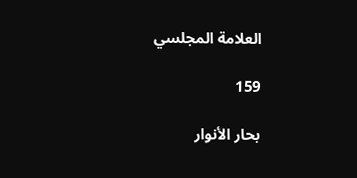العلامة المجلسي

159

بحار الأنوار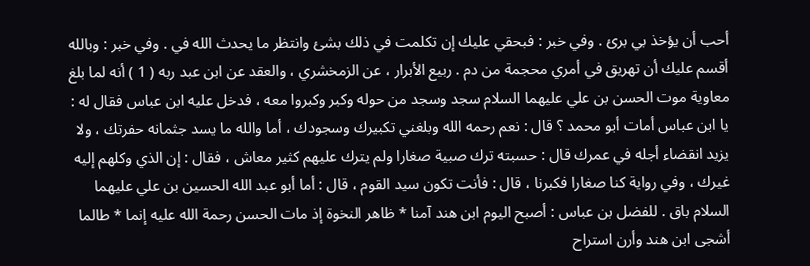أحب أن يؤخذ بي برئ . وفي خبر : فبحقي عليك إن تكلمت في ذلك بشئ وانتظر ما يحدث الله في . وفي خبر : وبالله أقسم عليك أن تهريق في أمري محجمة من دم . ربيع الأبرار ، عن الزمخشري ، والعقد عن ابن عبد ربه ( 1 ) أنه لما بلغ معاوية موت الحسن بن علي عليهما السلام سجد وسجد من حوله وكبر وكبروا معه ، فدخل عليه ابن عباس فقال له : يا ابن عباس أمات أبو محمد ؟ قال : نعم رحمه الله وبلغني تكبيرك وسجودك ، أما والله ما يسد جثمانه حفرتك ، ولا يزيد انقضاء أجله في عمرك قال : حسبته ترك صبية صغارا ولم يترك عليهم كثير معاش ، فقال : إن الذي وكلهم إليه غيرك ، وفي رواية كنا صغارا فكبرنا ، قال : فأنت تكون سيد القوم ، قال : أما أبو عبد الله الحسين بن علي عليهما السلام باق . للفضل بن عباس : أصبح اليوم ابن هند آمنا * ظاهر النخوة إذ مات الحسن رحمة الله عليه إنما * طالما أشجى ابن هند وأرن استراح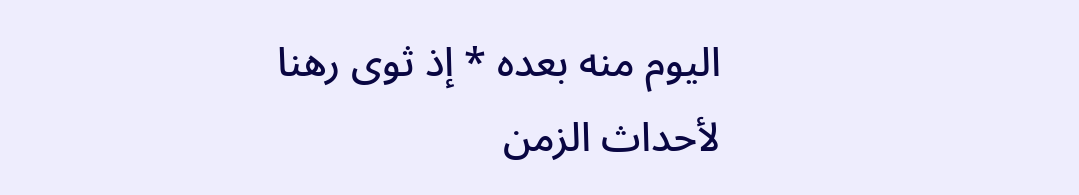اليوم منه بعده * إذ ثوى رهنا لأحداث الزمن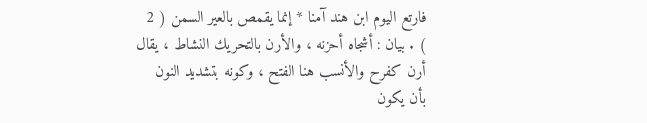فارتع اليوم ابن هند آمنا * إنما يقمص بالعير السمن ( 2 ) . بيان : أشجاه أحزنه ، والأرن بالتحريك النشاط ، يقال أرن كفرح والأنسب هنا الفتح ، وكونه بتشديد النون بأن يكون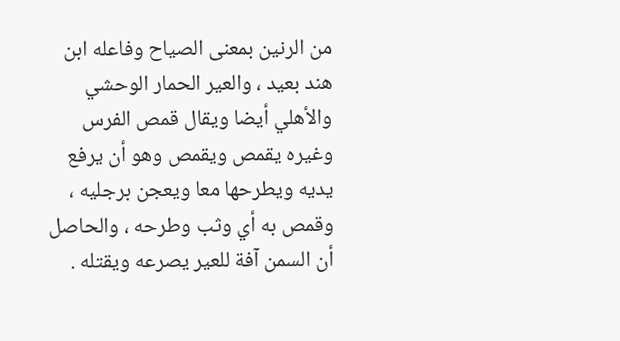من الرنين بمعنى الصياح وفاعله ابن هند بعيد ، والعير الحمار الوحشي والأهلي أيضا ويقال قمص الفرس وغيره يقمص ويقمص وهو أن يرفع يديه ويطرحها معا ويعجن برجليه ، وقمص به أي وثب وطرحه ، والحاصل أن السمن آفة للعير يصرعه ويقتله .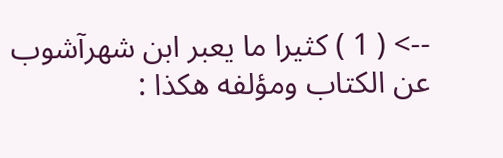--> ( 1 ) كثيرا ما يعبر ابن شهرآشوب عن الكتاب ومؤلفه هكذا :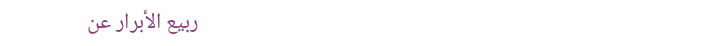ربيع الأبرار عن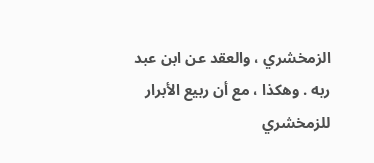الزمخشري ، والعقد عن ابن عبد ربه . وهكذا ، مع أن ربيع الأبرار للزمخشري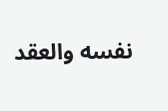نفسه والعقد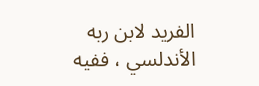الفريد لابن ربه الأندلسي ، ففيه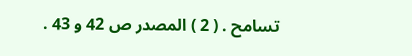تسامح . ( 2 ) المصدر ص 42 و 43 .